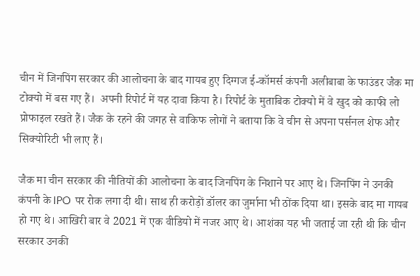चीन में जिनपिंग सरकार की आलोचना के बाद गायब हुए दिग्गज ई-कॉमर्स कंपनी अलीबाबा के फाउंडर जैक मा टोक्यो में बस गए हैं।  अपनी रिपोर्ट में यह दावा किया है। रिपोर्ट के मुताबिक टोक्यो में वे खुद को काफी लो प्रोफाइल रखते हैं। जैक के रहने की जगह से वाकिफ लोगों ने बताया कि वे चीन से अपना पर्सनल शेफ और सिक्योरिटी भी लाए हैं।

जैक मा चीन सरकार की नीतियों की आलोचना के बाद जिनपिंग के निशाने पर आए थे। जिनपिंग ने उनकी कंपनी के IPO पर रोक लगा दी थी। साथ ही करोड़ों डॉलर का जुर्माना भी ठोंक दिया था। इसके बाद मा गायब हो गए थे। आखिरी बार वे 2021 में एक वीडियो में नजर आए थे। आशंका यह भी जताई जा रही थी कि चीन सरकार उनकी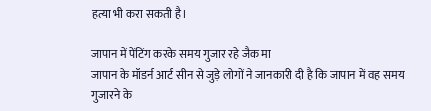हत्या भी करा सकती है।

जापान में पेंटिंग करके समय गुजार रहे जैक मा
जापान के मॉडर्न आर्ट सीन से जुड़े लोगों ने जानकारी दी है कि जापान में वह समय गुजारने के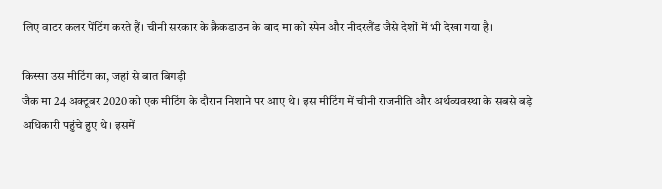लिए वाटर कलर पेंटिंग करते हैं। चीनी सरकार के क्रैकडाउन के बाद मा को स्पेन और नीदरलैंड जैसे देशों में भी देखा गया है।

किस्सा उस मीटिंग का, जहां से बात बिगड़ी
जैक मा 24 अक्टूबर 2020 को एक मीटिंग के दौरान निशाने पर आए थे। इस मीटिंग में चीनी राजनीति और अर्थव्यवस्था के सबसे बड़े अधिकारी पहुंचे हुए थे। इसमें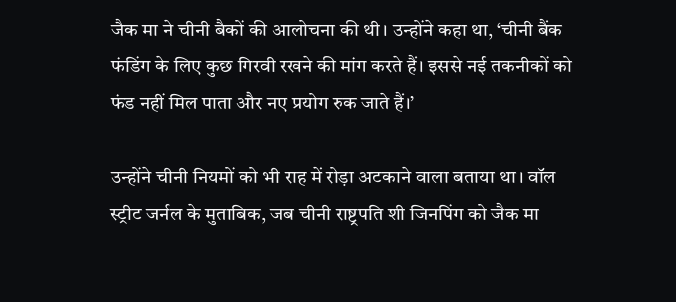जैक मा ने चीनी बैकों की आलोचना की थी। उन्होंने कहा था, ‘चीनी बैंक फंडिंग के लिए कुछ गिरवी रखने की मांग करते हैं। इससे नई तकनीकों को फंड नहीं मिल पाता और नए प्रयोग रुक जाते हैं।’

उन्होंने चीनी नियमों को भी राह में रोड़ा अटकाने वाला बताया था। वॉल स्ट्रीट जर्नल के मुताबिक, जब चीनी राष्ट्रपति शी जिनपिंग को जैक मा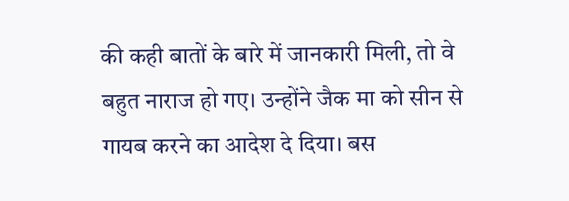की कही बातों के बारे में जानकारी मिली, तो वे बहुत नाराज हो गए। उन्होंने जैक मा को सीन से गायब करने का आदेश दे दिया। बस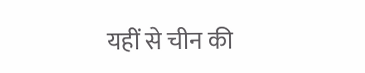यहीं से चीन की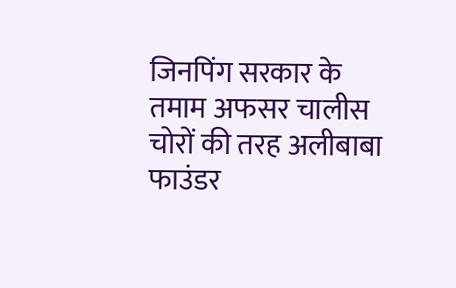जिनपिंग सरकार के तमाम अफसर चालीस चोरों की तरह अलीबाबा फाउंडर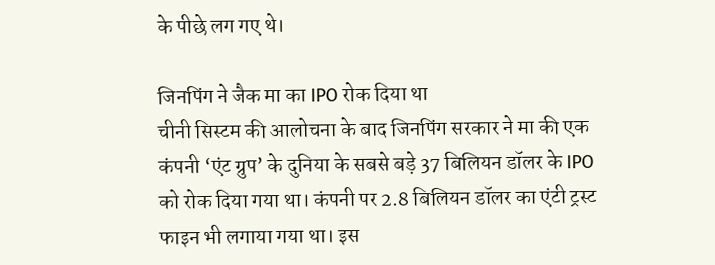के पीछे लग गए थे।

जिनपिंग ने जैक मा का IPO रोक दिया था
चीनी सिस्टम की आलोचना के बाद जिनपिंग सरकार ने मा की एक कंपनी ‘एंट ग्रुप’ के दुनिया के सबसे बड़े 37 बिलियन डॉलर के IPO को रोक दिया गया था। कंपनी पर 2.8 बिलियन डॉलर का एंटी ट्रस्ट फाइन भी लगाया गया था। इस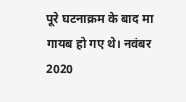पूरे घटनाक्रम के बाद मा गायब हो गए थे। नवंबर 2020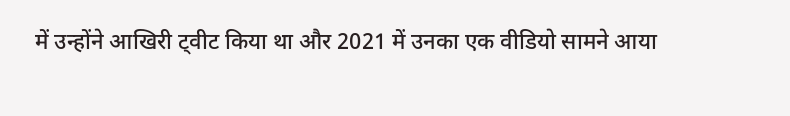में उन्होंने आखिरी ट्वीट किया था और 2021 में उनका एक वीडियो सामने आया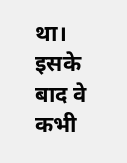था। इसके बाद वे कभी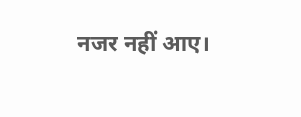नजर नहीं आए।